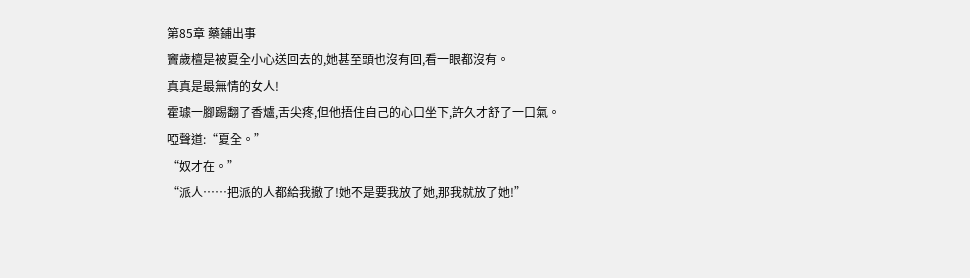第85章 藥鋪出事
竇歲檀是被夏全小心送回去的,她甚至頭也沒有回,看一眼都沒有。
真真是最無情的女人!
霍璩一腳踢翻了香爐,舌尖疼,但他捂住自己的心口坐下,許久才舒了一口氣。
啞聲道:“夏全。”
“奴才在。”
“派人……把派的人都給我撤了!她不是要我放了她,那我就放了她!”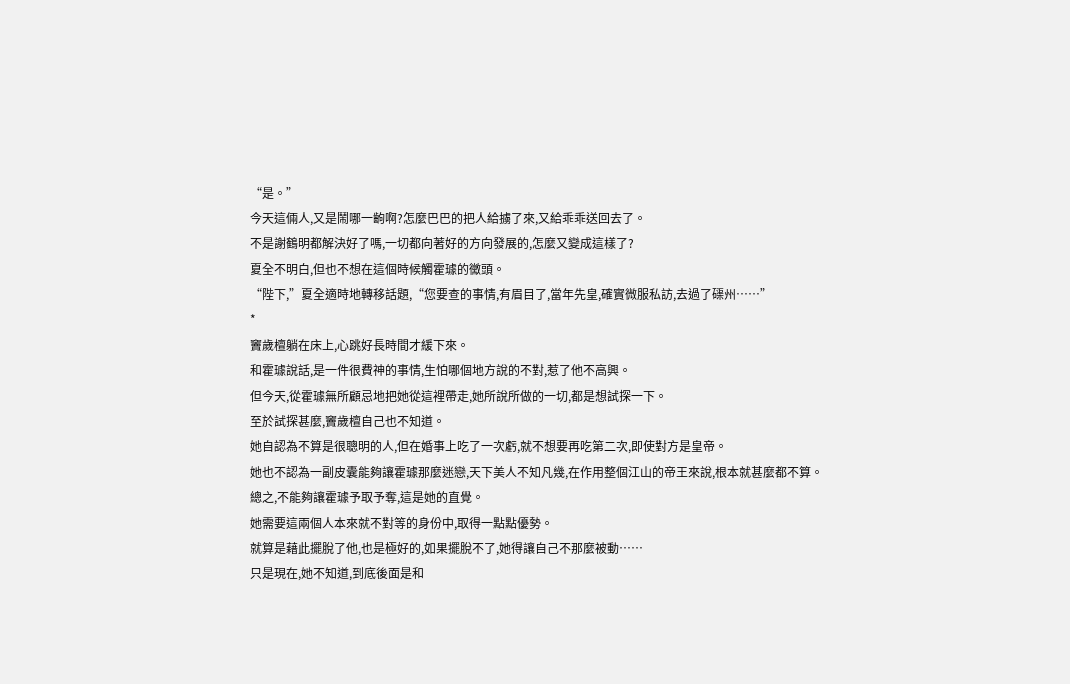“是。”
今天這倆人,又是鬧哪一齣啊?怎麼巴巴的把人給擄了來,又給乖乖送回去了。
不是謝鶴明都解決好了嗎,一切都向著好的方向發展的,怎麼又變成這樣了?
夏全不明白,但也不想在這個時候觸霍璩的黴頭。
“陛下,”夏全適時地轉移話題,“您要查的事情,有眉目了,當年先皇,確實微服私訪,去過了磲州……”
*
竇歲檀躺在床上,心跳好長時間才緩下來。
和霍璩說話,是一件很費神的事情,生怕哪個地方說的不對,惹了他不高興。
但今天,從霍璩無所顧忌地把她從這裡帶走,她所說所做的一切,都是想試探一下。
至於試探甚麼,竇歲檀自己也不知道。
她自認為不算是很聰明的人,但在婚事上吃了一次虧,就不想要再吃第二次,即使對方是皇帝。
她也不認為一副皮囊能夠讓霍璩那麼迷戀,天下美人不知凡幾,在作用整個江山的帝王來說,根本就甚麼都不算。
總之,不能夠讓霍璩予取予奪,這是她的直覺。
她需要這兩個人本來就不對等的身份中,取得一點點優勢。
就算是藉此擺脫了他,也是極好的,如果擺脫不了,她得讓自己不那麼被動……
只是現在,她不知道,到底後面是和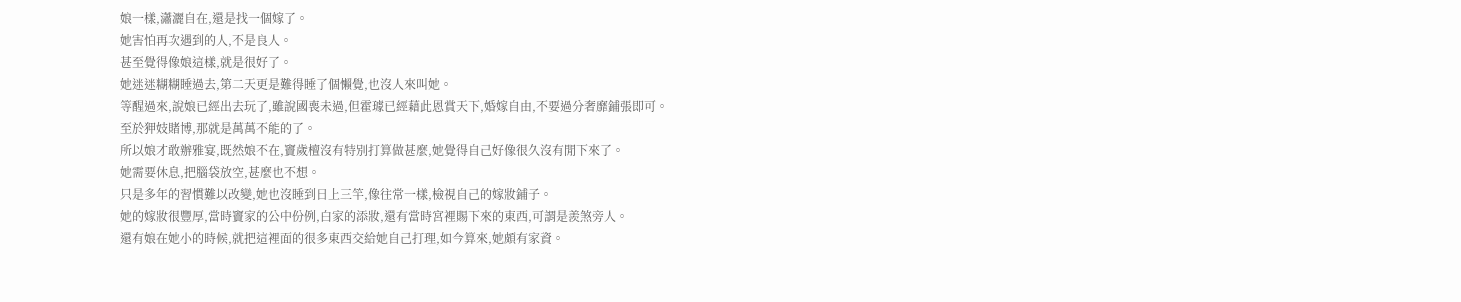娘一樣,瀟灑自在,還是找一個嫁了。
她害怕再次遇到的人,不是良人。
甚至覺得像娘這樣,就是很好了。
她迷迷糊糊睡過去,第二天更是難得睡了個懶覺,也沒人來叫她。
等醒過來,說娘已經出去玩了,雖說國喪未過,但霍璩已經藉此恩賞天下,婚嫁自由,不要過分奢靡鋪張即可。
至於狎妓賭博,那就是萬萬不能的了。
所以娘才敢辦雅宴,既然娘不在,竇歲檀沒有特別打算做甚麼,她覺得自己好像很久沒有閒下來了。
她需要休息,把腦袋放空,甚麼也不想。
只是多年的習慣難以改變,她也沒睡到日上三竿,像往常一樣,檢視自己的嫁妝鋪子。
她的嫁妝很豐厚,當時竇家的公中份例,白家的添妝,還有當時宮裡賜下來的東西,可謂是羨煞旁人。
還有娘在她小的時候,就把這裡面的很多東西交給她自己打理,如今算來,她頗有家資。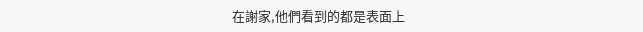在謝家,他們看到的都是表面上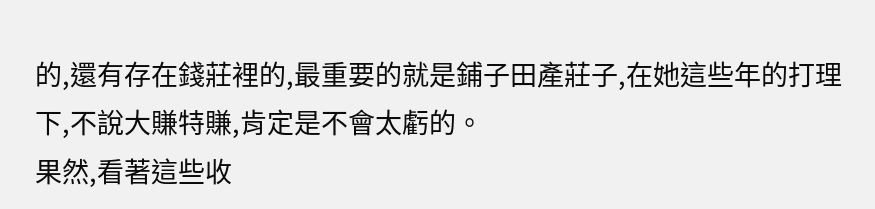的,還有存在錢莊裡的,最重要的就是鋪子田產莊子,在她這些年的打理下,不說大賺特賺,肯定是不會太虧的。
果然,看著這些收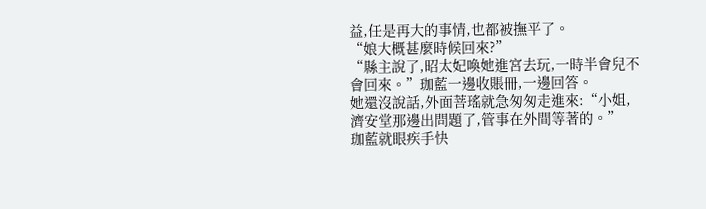益,任是再大的事情,也都被撫平了。
“娘大概甚麼時候回來?”
“縣主說了,昭太妃喚她進宮去玩,一時半會兒不會回來。”珈藍一邊收賬冊,一邊回答。
她還沒說話,外面菩瑤就急匆匆走進來:“小姐,濟安堂那邊出問題了,管事在外間等著的。”
珈藍就眼疾手快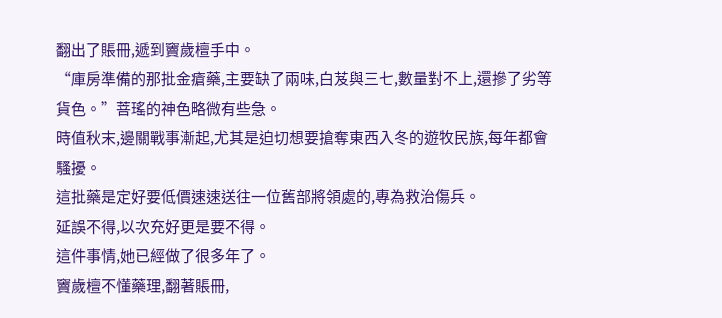翻出了賬冊,遞到竇歲檀手中。
“庫房準備的那批金瘡藥,主要缺了兩味,白芨與三七,數量對不上,還摻了劣等貨色。”菩瑤的神色略微有些急。
時值秋末,邊關戰事漸起,尤其是迫切想要搶奪東西入冬的遊牧民族,每年都會騷擾。
這批藥是定好要低價速速送往一位舊部將領處的,專為救治傷兵。
延誤不得,以次充好更是要不得。
這件事情,她已經做了很多年了。
竇歲檀不懂藥理,翻著賬冊,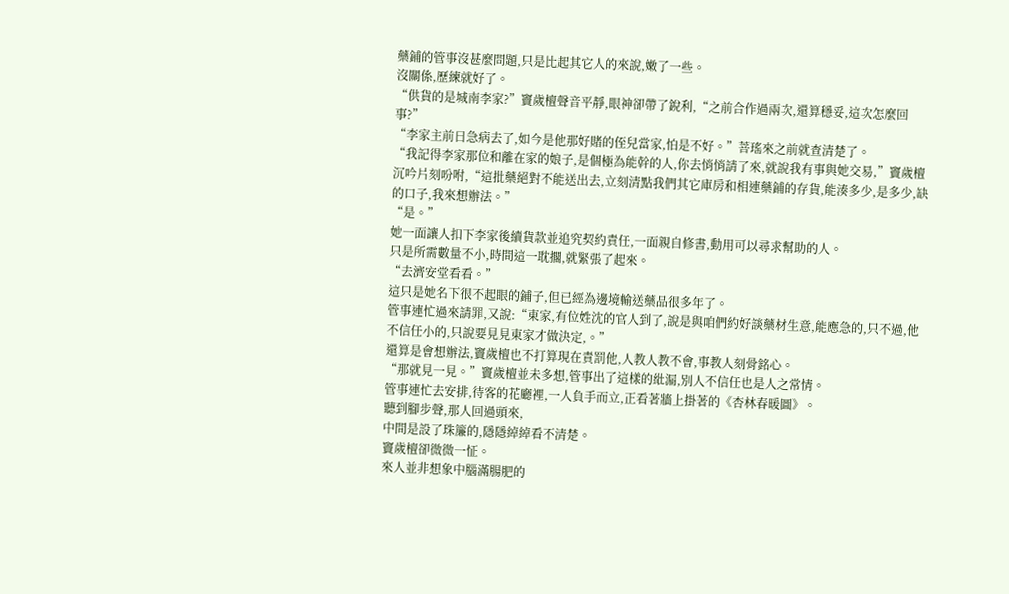藥鋪的管事沒甚麼問題,只是比起其它人的來說,嫩了一些。
沒關係,歷練就好了。
“供貨的是城南李家?”竇歲檀聲音平靜,眼神卻帶了銳利,“之前合作過兩次,還算穩妥,這次怎麼回事?”
“李家主前日急病去了,如今是他那好賭的侄兒當家,怕是不好。”菩瑤來之前就查清楚了。
“我記得李家那位和離在家的娘子,是個極為能幹的人,你去悄悄請了來,就說我有事與她交易,”竇歲檀沉吟片刻吩咐,“這批藥絕對不能送出去,立刻清點我們其它庫房和相連藥鋪的存貨,能湊多少,是多少,缺的口子,我來想辦法。”
“是。”
她一面讓人扣下李家後續貨款並追究契約責任,一面親自修書,動用可以尋求幫助的人。
只是所需數量不小,時間這一耽擱,就緊張了起來。
“去濟安堂看看。”
這只是她名下很不起眼的鋪子,但已經為邊境輸送藥品很多年了。
管事連忙過來請罪,又說:“東家,有位姓沈的官人到了,說是與咱們約好談藥材生意,能應急的,只不過,他不信任小的,只說要見見東家才做決定,。”
還算是會想辦法,竇歲檀也不打算現在責罰他,人教人教不會,事教人刻骨銘心。
“那就見一見。”竇歲檀並未多想,管事出了這樣的紕漏,別人不信任也是人之常情。
管事連忙去安排,待客的花廳裡,一人負手而立,正看著牆上掛著的《杏林春暖圖》。
聽到腳步聲,那人回過頭來,
中間是設了珠簾的,隱隱綽綽看不清楚。
竇歲檀卻微微一怔。
來人並非想象中腦滿腸肥的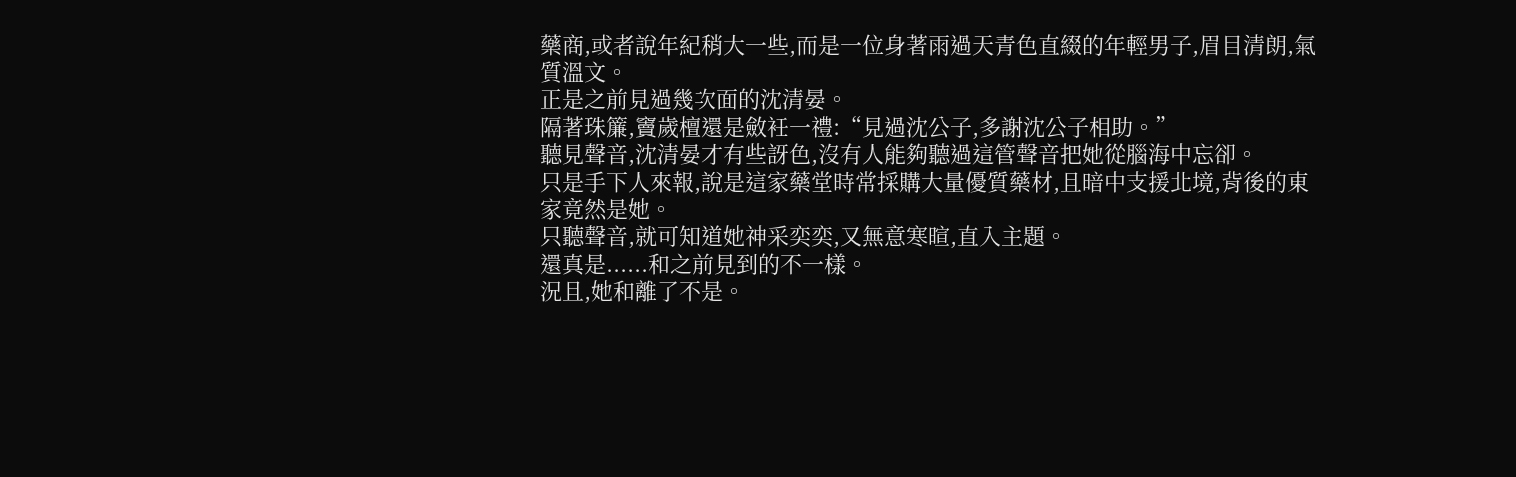藥商,或者說年紀稍大一些,而是一位身著雨過天青色直綴的年輕男子,眉目清朗,氣質溫文。
正是之前見過幾次面的沈清晏。
隔著珠簾,竇歲檀還是斂衽一禮:“見過沈公子,多謝沈公子相助。”
聽見聲音,沈清晏才有些訝色,沒有人能夠聽過這管聲音把她從腦海中忘卻。
只是手下人來報,說是這家藥堂時常採購大量優質藥材,且暗中支援北境,背後的東家竟然是她。
只聽聲音,就可知道她神采奕奕,又無意寒暄,直入主題。
還真是......和之前見到的不一樣。
況且,她和離了不是。